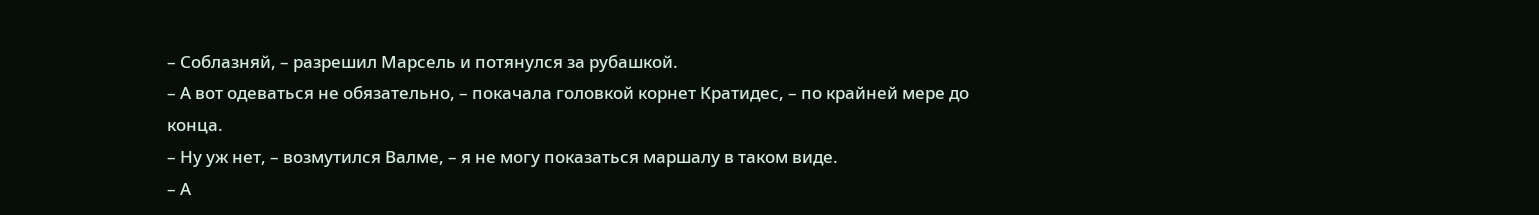– Соблазняй, – разрешил Марсель и потянулся за рубашкой.
– А вот одеваться не обязательно, – покачала головкой корнет Кратидес, – по крайней мере до конца.
– Ну уж нет, – возмутился Валме, – я не могу показаться маршалу в таком виде.
– А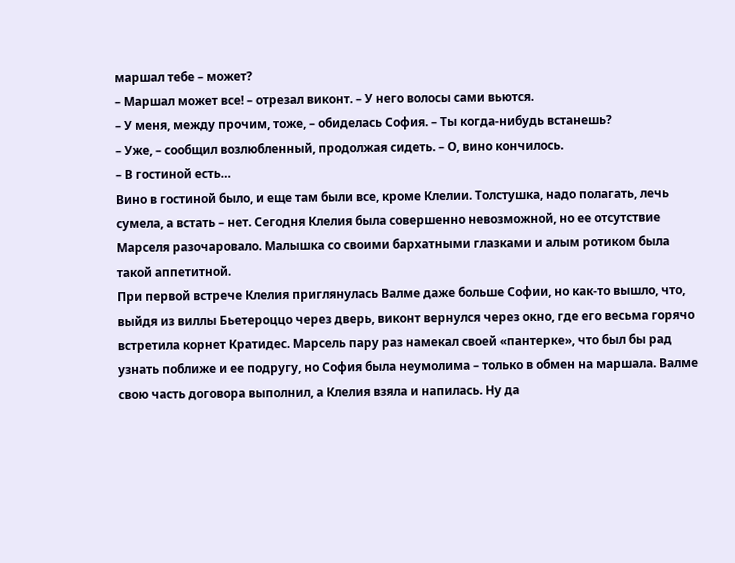маршал тебе – может?
– Маршал может все! – отрезал виконт. – У него волосы сами вьются.
– У меня, между прочим, тоже, – обиделась София. – Ты когда-нибудь встанешь?
– Уже, – сообщил возлюбленный, продолжая сидеть. – О, вино кончилось.
– В гостиной есть…
Вино в гостиной было, и еще там были все, кроме Клелии. Толстушка, надо полагать, лечь сумела, а встать – нет. Сегодня Клелия была совершенно невозможной, но ее отсутствие Марселя разочаровало. Малышка со своими бархатными глазками и алым ротиком была такой аппетитной.
При первой встрече Клелия приглянулась Валме даже больше Софии, но как-то вышло, что, выйдя из виллы Бьетероццо через дверь, виконт вернулся через окно, где его весьма горячо встретила корнет Кратидес. Марсель пару раз намекал своей «пантерке», что был бы рад узнать поближе и ее подругу, но София была неумолима – только в обмен на маршала. Валме свою часть договора выполнил, а Клелия взяла и напилась. Ну да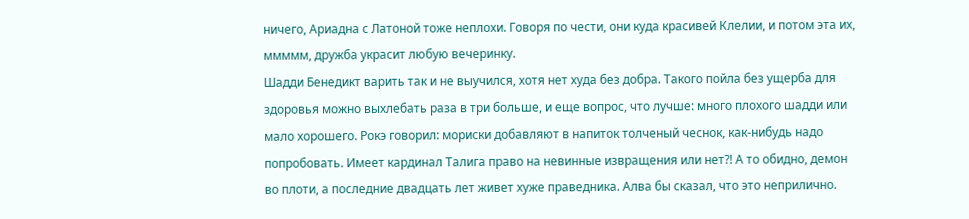ничего, Ариадна с Латоной тоже неплохи. Говоря по чести, они куда красивей Клелии, и потом эта их, ммммм, дружба украсит любую вечеринку.
Шадди Бенедикт варить так и не выучился, хотя нет худа без добра. Такого пойла без ущерба для здоровья можно выхлебать раза в три больше, и еще вопрос, что лучше: много плохого шадди или мало хорошего. Рокэ говорил: мориски добавляют в напиток толченый чеснок, как-нибудь надо попробовать. Имеет кардинал Талига право на невинные извращения или нет?! А то обидно, демон во плоти, а последние двадцать лет живет хуже праведника. Алва бы сказал, что это неприлично.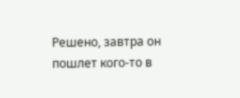Решено, завтра он пошлет кого-то в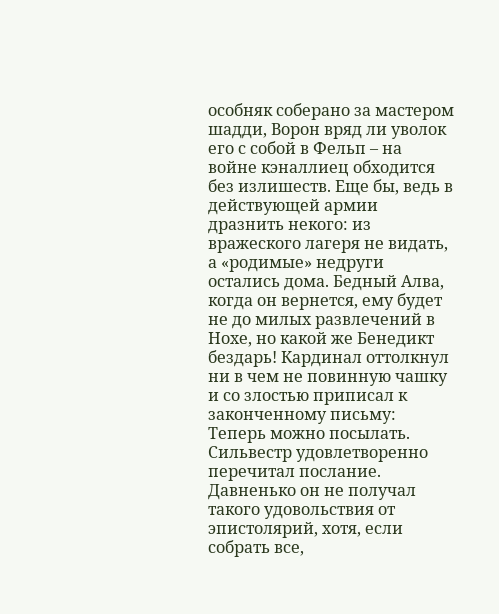особняк соберано за мастером шадди, Ворон вряд ли уволок его с собой в Фельп – на войне кэналлиец обходится без излишеств. Еще бы, ведь в действующей армии дразнить некого: из вражеского лагеря не видать, а «родимые» недруги остались дома. Бедный Алва, когда он вернется, ему будет не до милых развлечений в Нохе, но какой же Бенедикт бездарь! Кардинал оттолкнул ни в чем не повинную чашку и со злостью приписал к законченному письму:
Теперь можно посылать. Сильвестр удовлетворенно перечитал послание. Давненько он не получал такого удовольствия от эпистолярий, хотя, если собрать все,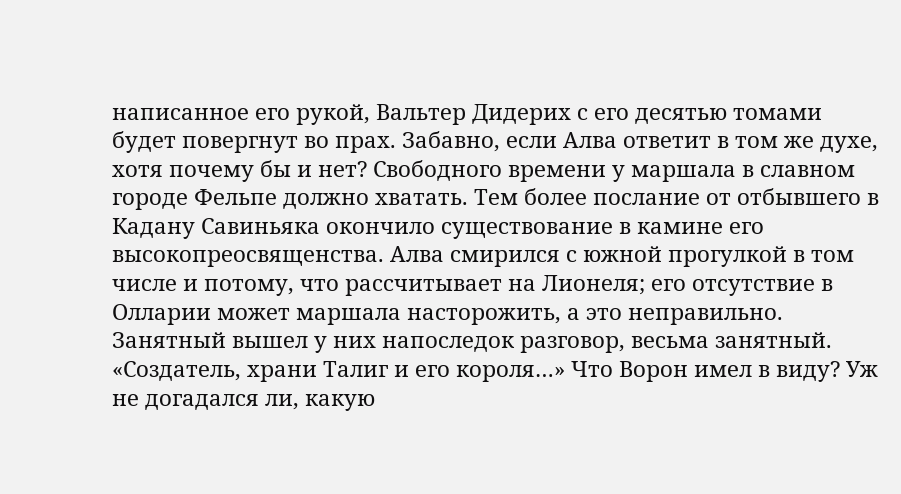написанное его рукой, Вальтер Дидерих с его десятью томами будет повергнут во прах. Забавно, если Алва ответит в том же духе, хотя почему бы и нет? Свободного времени у маршала в славном городе Фельпе должно хватать. Тем более послание от отбывшего в Кадану Савиньяка окончило существование в камине его высокопреосвященства. Алва смирился с южной прогулкой в том числе и потому, что рассчитывает на Лионеля; его отсутствие в Олларии может маршала насторожить, а это неправильно.
Занятный вышел у них напоследок разговор, весьма занятный. «Создатель, храни Талиг и его короля…» Что Ворон имел в виду? Уж не догадался ли, какую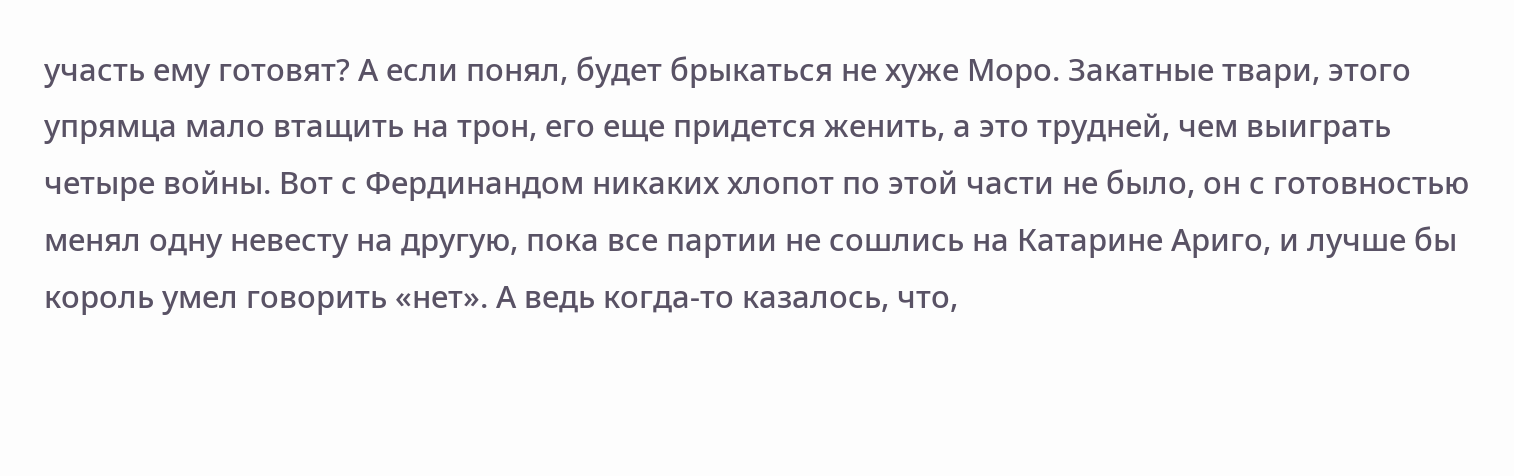участь ему готовят? А если понял, будет брыкаться не хуже Моро. Закатные твари, этого упрямца мало втащить на трон, его еще придется женить, а это трудней, чем выиграть четыре войны. Вот с Фердинандом никаких хлопот по этой части не было, он с готовностью менял одну невесту на другую, пока все партии не сошлись на Катарине Ариго, и лучше бы король умел говорить «нет». А ведь когда-то казалось, что,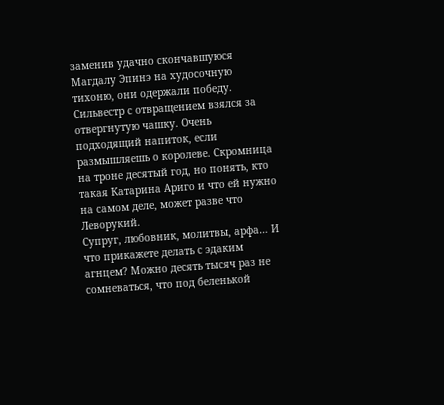заменив удачно скончавшуюся Магдалу Эпинэ на худосочную тихоню, они одержали победу. Сильвестр с отвращением взялся за отвергнутую чашку. Очень подходящий напиток, если размышляешь о королеве. Скромница на троне десятый год, но понять, кто такая Катарина Ариго и что ей нужно на самом деле, может разве что Леворукий.
Супруг, любовник, молитвы, арфа… И что прикажете делать с эдаким агнцем? Можно десять тысяч раз не сомневаться, что под беленькой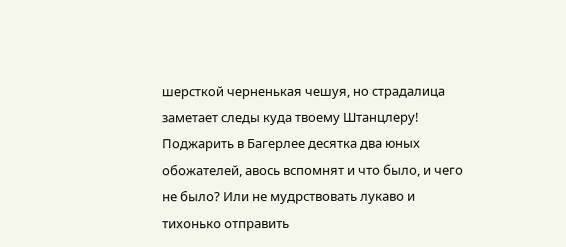шерсткой черненькая чешуя, но страдалица заметает следы куда твоему Штанцлеру! Поджарить в Багерлее десятка два юных обожателей, авось вспомнят и что было, и чего не было? Или не мудрствовать лукаво и тихонько отправить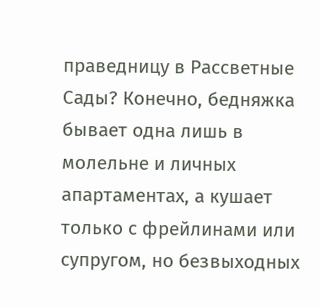праведницу в Рассветные Сады? Конечно, бедняжка бывает одна лишь в молельне и личных апартаментах, а кушает только с фрейлинами или супругом, но безвыходных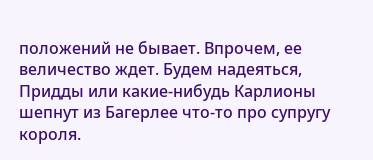положений не бывает. Впрочем, ее величество ждет. Будем надеяться, Придды или какие-нибудь Карлионы шепнут из Багерлее что-то про супругу короля.